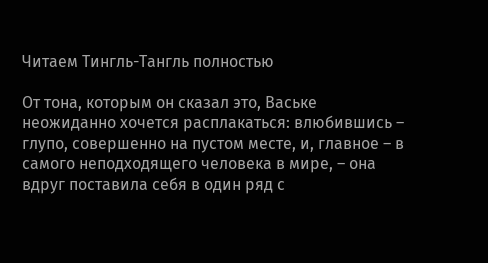Читаем Тингль-Тангль полностью

От тона, которым он сказал это, Ваське неожиданно хочется расплакаться: влюбившись – глупо, совершенно на пустом месте, и, главное – в самого неподходящего человека в мире, – она вдруг поставила себя в один ряд с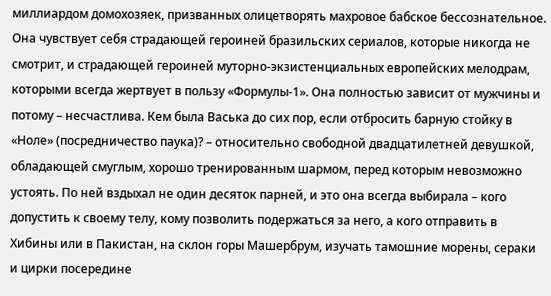миллиардом домохозяек, призванных олицетворять махровое бабское бессознательное. Она чувствует себя страдающей героиней бразильских сериалов, которые никогда не смотрит, и страдающей героиней муторно-экзистенциальных европейских мелодрам, которыми всегда жертвует в пользу «Формулы-1». Она полностью зависит от мужчины и потому – несчастлива. Кем была Васька до сих пор, если отбросить барную стойку в «Ноле» (посредничество паука)? – относительно свободной двадцатилетней девушкой, обладающей смуглым, хорошо тренированным шармом, перед которым невозможно устоять. По ней вздыхал не один десяток парней, и это она всегда выбирала – кого допустить к своему телу, кому позволить подержаться за него, а кого отправить в Хибины или в Пакистан, на склон горы Машербрум, изучать тамошние морены, сераки и цирки посередине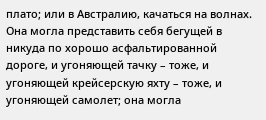плато; или в Австралию, качаться на волнах. Она могла представить себя бегущей в никуда по хорошо асфальтированной дороге, и угоняющей тачку – тоже, и угоняющей крейсерскую яхту – тоже, и угоняющей самолет; она могла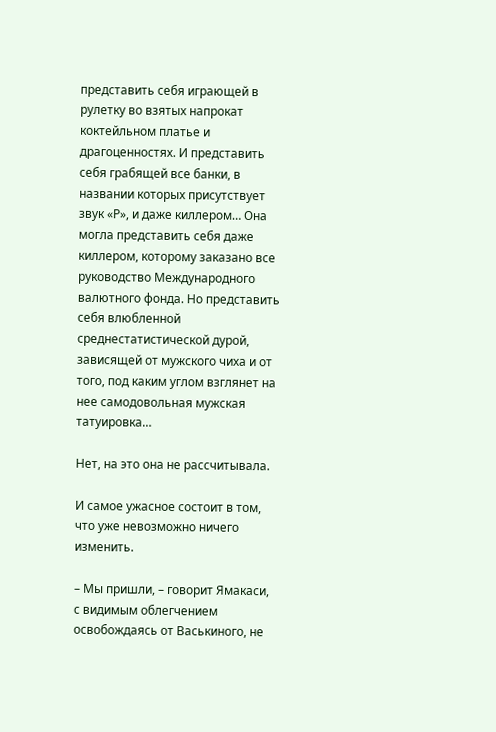представить себя играющей в рулетку во взятых напрокат коктейльном платье и драгоценностях. И представить себя грабящей все банки, в названии которых присутствует звук «Р», и даже киллером… Она могла представить себя даже киллером, которому заказано все руководство Международного валютного фонда. Но представить себя влюбленной среднестатистической дурой, зависящей от мужского чиха и от того, под каким углом взглянет на нее самодовольная мужская татуировка…

Нет, на это она не рассчитывала.

И самое ужасное состоит в том, что уже невозможно ничего изменить.

– Мы пришли, – говорит Ямакаси, с видимым облегчением освобождаясь от Васькиного, не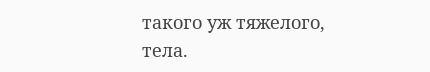такого уж тяжелого, тела.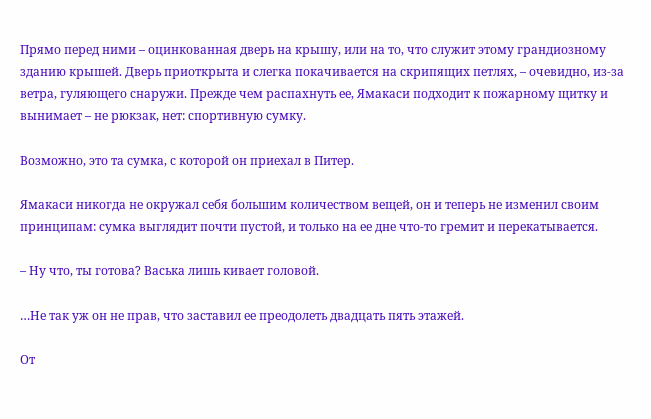Прямо перед ними – оцинкованная дверь на крышу, или на то, что служит этому грандиозному зданию крышей. Дверь приоткрыта и слегка покачивается на скрипящих петлях, – очевидно, из-за ветра, гуляющего снаружи. Прежде чем распахнуть ее, Ямакаси подходит к пожарному щитку и вынимает – не рюкзак, нет: спортивную сумку.

Возможно, это та сумка, с которой он приехал в Питер.

Ямакаси никогда не окружал себя большим количеством вещей, он и теперь не изменил своим принципам: сумка выглядит почти пустой, и только на ее дне что-то гремит и перекатывается.

– Ну что, ты готова? Васька лишь кивает головой.

…Не так уж он не прав, что заставил ее преодолеть двадцать пять этажей.

От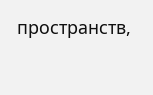пространств,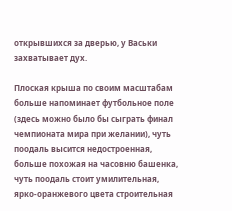открывшихся за дверью, у Васьки захватывает дух.

Плоская крыша по своим масштабам больше напоминает футбольное поле (здесь можно было бы сыграть финал чемпионата мира при желании), чуть поодаль высится недостроенная, больше похожая на часовню башенка, чуть поодаль стоит умилительная, ярко-оранжевого цвета строительная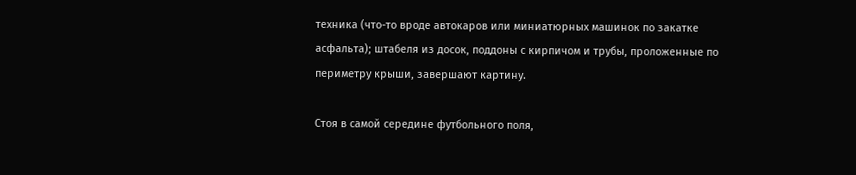техника (что-то вроде автокаров или миниатюрных машинок по закатке асфальта); штабеля из досок, поддоны с кирпичом и трубы, проложенные по периметру крыши, завершают картину.

Стоя в самой середине футбольного поля,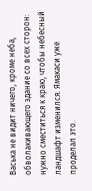Васька не видит ничего, кроме неба, обволакивающего здание со всех сторон: нужно сместиться к краю, чтобы небесный ландшафт изменился. Ямакаси уже проделал это.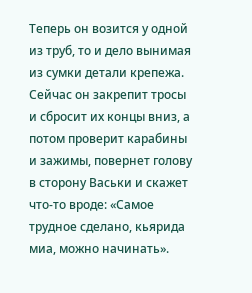Теперь он возится у одной из труб, то и дело вынимая из сумки детали крепежа. Сейчас он закрепит тросы и сбросит их концы вниз, а потом проверит карабины и зажимы, повернет голову в сторону Васьки и скажет что-то вроде: «Самое трудное сделано, кьярида миа, можно начинать».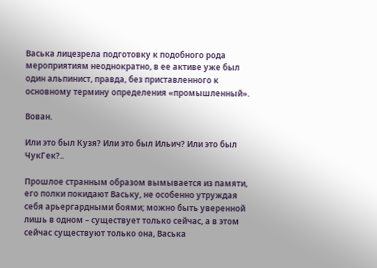Васька лицезрела подготовку к подобного рода мероприятиям неоднократно, в ее активе уже был один альпинист, правда, без приставленного к основному термину определения «промышленный».

Вован.

Или это был Кузя? Или это был Ильич? Или это был ЧукГек?..

Прошлое странным образом вымывается из памяти, его полки покидают Ваську, не особенно утруждая себя арьергардными боями; можно быть уверенной лишь в одном – существует только сейчас, а в этом сейчас существуют только она, Васька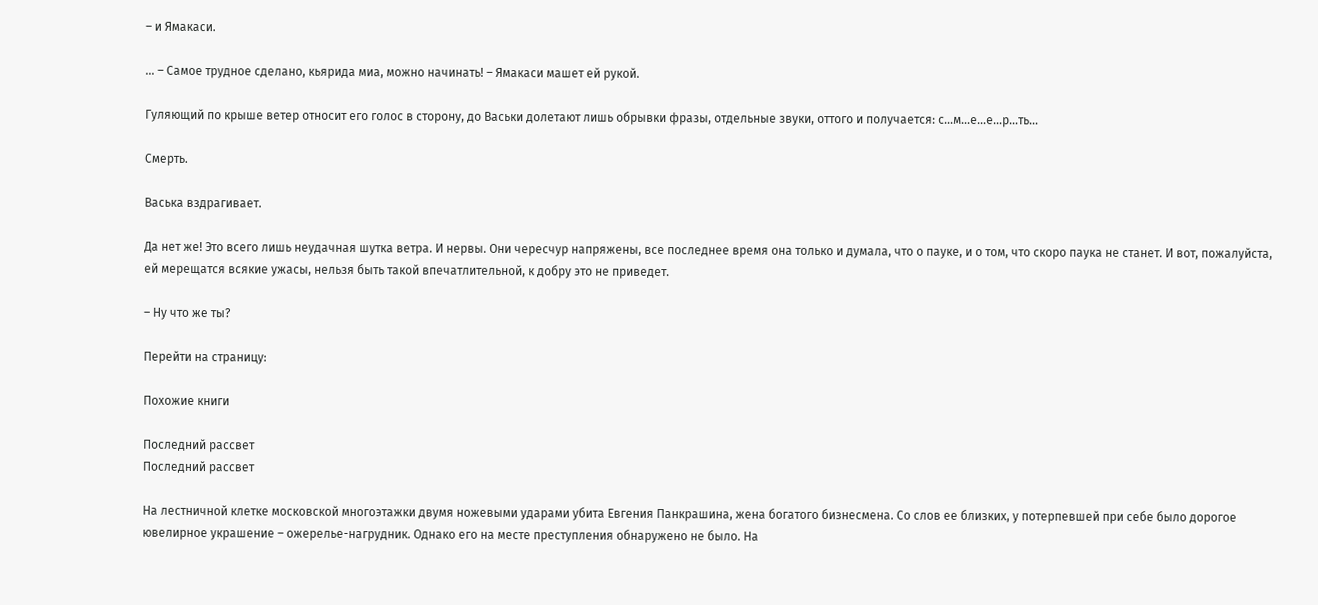– и Ямакаси.

… – Самое трудное сделано, кьярида миа, можно начинать! – Ямакаси машет ей рукой.

Гуляющий по крыше ветер относит его голос в сторону, до Васьки долетают лишь обрывки фразы, отдельные звуки, оттого и получается: с…м…е…е…р…ть…

Смерть.

Васька вздрагивает.

Да нет же! Это всего лишь неудачная шутка ветра. И нервы. Они чересчур напряжены, все последнее время она только и думала, что о пауке, и о том, что скоро паука не станет. И вот, пожалуйста, ей мерещатся всякие ужасы, нельзя быть такой впечатлительной, к добру это не приведет.

– Ну что же ты?

Перейти на страницу:

Похожие книги

Последний рассвет
Последний рассвет

На лестничной клетке московской многоэтажки двумя ножевыми ударами убита Евгения Панкрашина, жена богатого бизнесмена. Со слов ее близких, у потерпевшей при себе было дорогое ювелирное украшение – ожерелье-нагрудник. Однако его на месте преступления обнаружено не было. На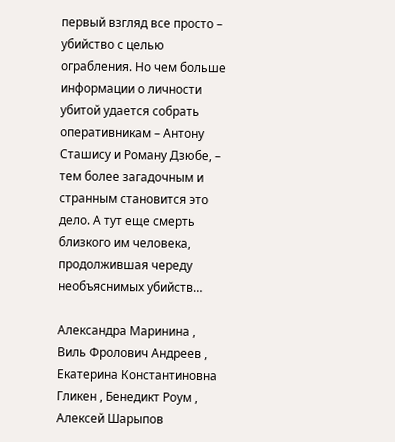первый взгляд все просто – убийство с целью ограбления. Но чем больше информации о личности убитой удается собрать оперативникам – Антону Сташису и Роману Дзюбе, – тем более загадочным и странным становится это дело. А тут еще смерть близкого им человека, продолжившая череду необъяснимых убийств…

Александра Маринина , Виль Фролович Андреев , Екатерина Константиновна Гликен , Бенедикт Роум , Алексей Шарыпов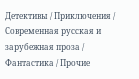Детективы / Приключения / Современная русская и зарубежная проза / Фантастика / Прочие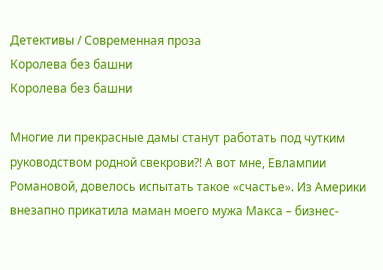Детективы / Современная проза
Королева без башни
Королева без башни

Многие ли прекрасные дамы станут работать под чутким руководством родной свекрови?! А вот мне, Евлампии Романовой, довелось испытать такое «счастье». Из Америки внезапно прикатила маман моего мужа Макса – бизнес-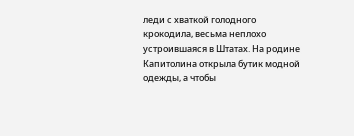леди с хваткой голодного крокодила, весьма неплохо устроившаяся в Штатах. На родине Капитолина открыла бутик модной одежды, а чтобы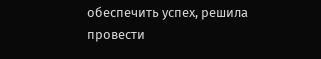обеспечить успех, решила провести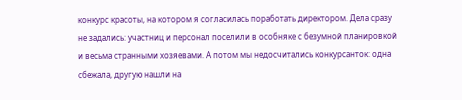конкурс красоты, на котором я согласилась поработать директором. Дела сразу не задались: участниц и персонал поселили в особняке с безумной планировкой и весьма странными хозяевами. А потом мы недосчитались конкурсанток: одна сбежала, другую нашли на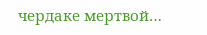чердаке мертвой…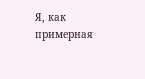Я, как примерная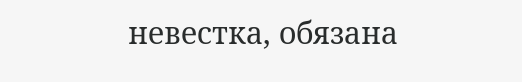невестка, обязана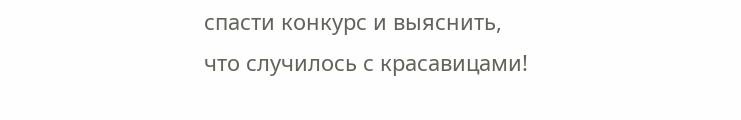спасти конкурс и выяснить, что случилось с красавицами!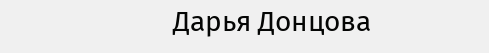Дарья Донцова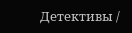Детективы /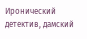Иронический детектив, дамский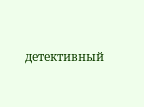детективный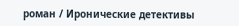роман / Иронические детективы